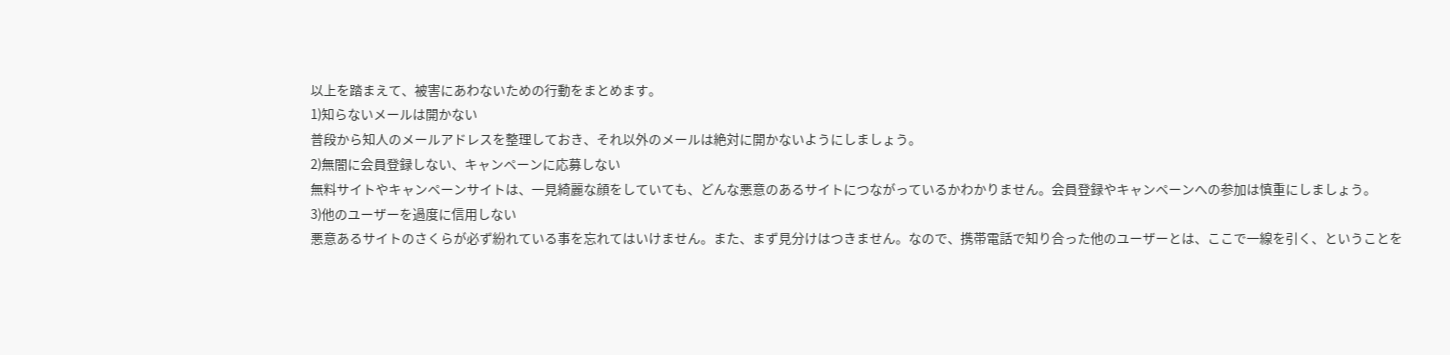以上を踏まえて、被害にあわないための行動をまとめます。
1)知らないメールは開かない
普段から知人のメールアドレスを整理しておき、それ以外のメールは絶対に開かないようにしましょう。
2)無闇に会員登録しない、キャンペーンに応募しない
無料サイトやキャンペーンサイトは、一見綺麗な顔をしていても、どんな悪意のあるサイトにつながっているかわかりません。会員登録やキャンペーンへの参加は慎重にしましょう。
3)他のユーザーを過度に信用しない
悪意あるサイトのさくらが必ず紛れている事を忘れてはいけません。また、まず見分けはつきません。なので、携帯電話で知り合った他のユーザーとは、ここで一線を引く、ということを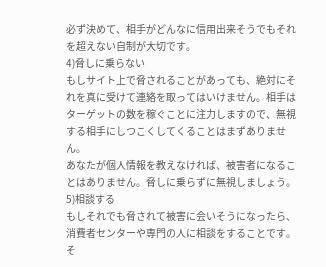必ず決めて、相手がどんなに信用出来そうでもそれを超えない自制が大切です。
4)脅しに乗らない
もしサイト上で脅されることがあっても、絶対にそれを真に受けて連絡を取ってはいけません。相手はターゲットの数を稼ぐことに注力しますので、無視する相手にしつこくしてくることはまずありません。
あなたが個人情報を教えなければ、被害者になることはありません。脅しに乗らずに無視しましょう。
5)相談する
もしそれでも脅されて被害に会いそうになったら、消費者センターや専門の人に相談をすることです。そ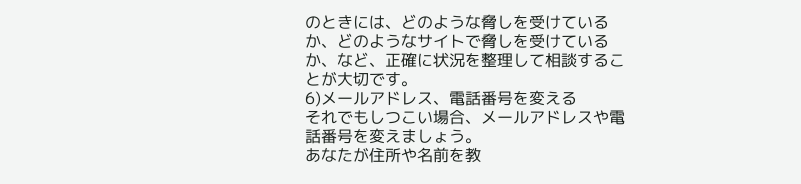のときには、どのような脅しを受けているか、どのようなサイトで脅しを受けているか、など、正確に状況を整理して相談することが大切です。
6)メールアドレス、電話番号を変える
それでもしつこい場合、メールアドレスや電話番号を変えましょう。
あなたが住所や名前を教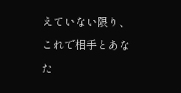えていない限り、これで相手とあなた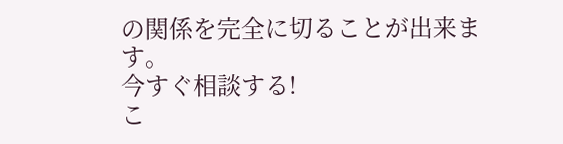の関係を完全に切ることが出来ます。
今すぐ相談する!
こ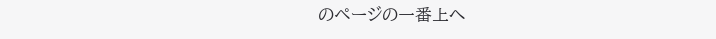のページの一番上へ